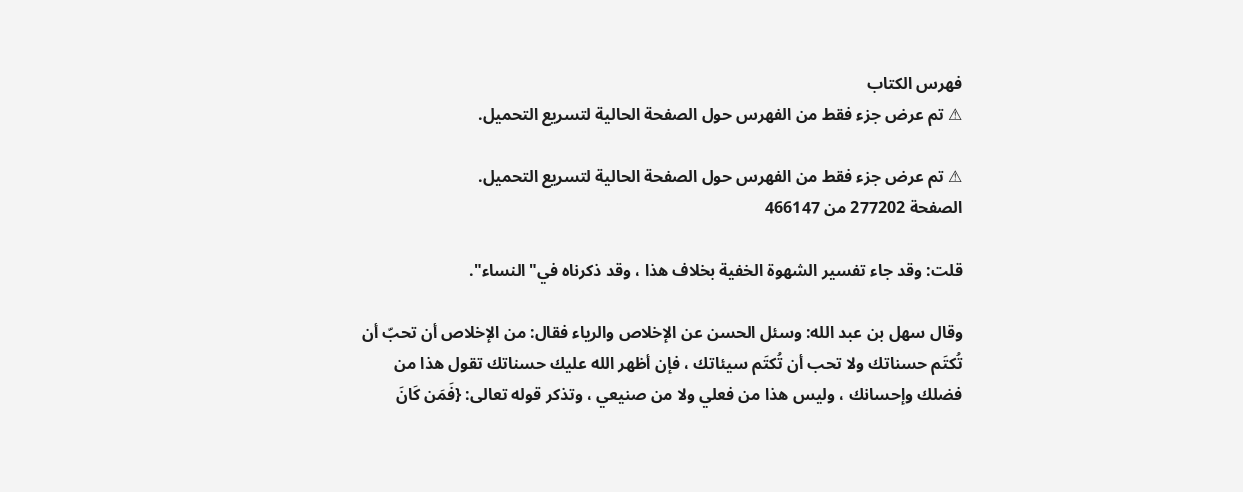فهرس الكتاب
⚠ تم عرض جزء فقط من الفهرس حول الصفحة الحالية لتسريع التحميل.

⚠ تم عرض جزء فقط من الفهرس حول الصفحة الحالية لتسريع التحميل.
الصفحة 277202 من 466147

قلت: وقد جاء تفسير الشهوة الخفية بخلاف هذا ، وقد ذكرناه في"النساء".

وقال سهل بن عبد الله: وسئل الحسن عن الإخلاص والرياء فقال: من الإخلاص أن تحبّ أن تُكتَم حسناتك ولا تحب أن تُكتَم سيئاتك ، فإن أظهر الله عليك حسناتك تقول هذا من فضلك وإحسانك ، وليس هذا من فعلي ولا من صنيعي ، وتذكر قوله تعالى: {فَمَن كَانَ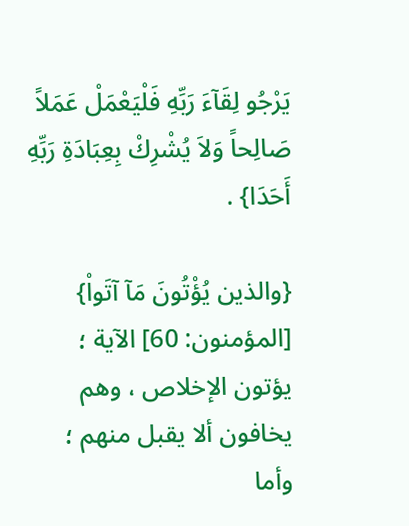يَرْجُو لِقَآءَ رَبِّهِ فَلْيَعْمَلْ عَمَلاً صَالِحاً وَلاَ يُشْرِكْ بِعِبَادَةِ رَبِّهِ أَحَدَا} .

{والذين يُؤْتُونَ مَآ آتَواْ} [المؤمنون: 60] الآية ؛ يؤتون الإخلاص ، وهم يخافون ألا يقبل منهم ؛ وأما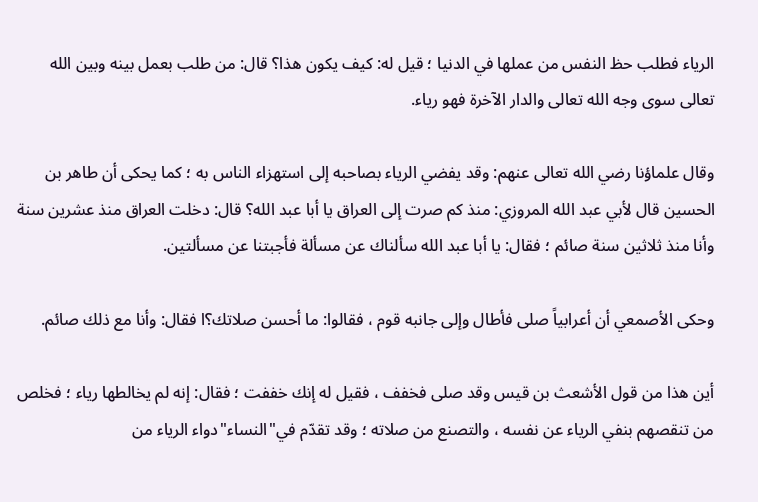الرياء فطلب حظ النفس من عملها في الدنيا ؛ قيل له: كيف يكون هذا؟ قال: من طلب بعمل بينه وبين الله تعالى سوى وجه الله تعالى والدار الآخرة فهو رياء.

وقال علماؤنا رضي الله تعالى عنهم: وقد يفضي الرياء بصاحبه إلى استهزاء الناس به ؛ كما يحكى أن طاهر بن الحسين قال لأبي عبد الله المروزي: منذ كم صرت إلى العراق يا أبا عبد الله؟ قال: دخلت العراق منذ عشرين سنة وأنا منذ ثلاثين سنة صائم ؛ فقال: يا أبا عبد الله سألناك عن مسألة فأجبتنا عن مسألتين.

وحكى الأصمعي أن أعرابياً صلى فأطال وإلى جانبه قوم ، فقالوا: ما أحسن صلاتك؟ا فقال: وأنا مع ذلك صائم.

أين هذا من قول الأشعث بن قيس وقد صلى فخفف ، فقيل له إنك خففت ؛ فقال: إنه لم يخالطها رياء ؛ فخلص من تنقصهم بنفي الرياء عن نفسه ، والتصنع من صلاته ؛ وقد تقدّم في"النساء"دواء الرياء من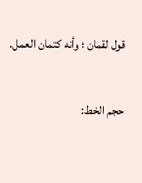قول لقمان ؛ وأنه كتمان العمل.

حجم الخط: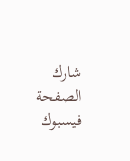شارك الصفحة
فيسبوك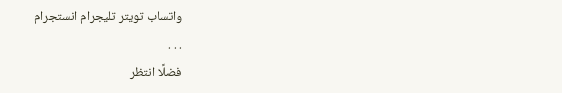واتساب تويتر تليجرام انستجرام
. . .
فضلًا انتظر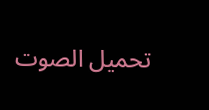تحميل الصوت